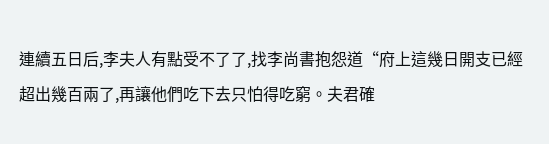連續五日后,李夫人有點受不了了,找李尚書抱怨道“府上這幾日開支已經超出幾百兩了,再讓他們吃下去只怕得吃窮。夫君確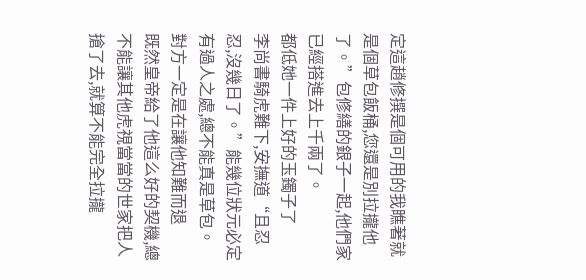定這趙修撰是個可用的我瞧著就是個草包飯桶,您還是別拉攏他了。”包修繕的銀子一起,他們家已經搭進去上千兩了。
都低她一件上好的玉鐲子了
李尚書騎虎難下,安撫道“且忍忍,沒幾日了。”能幾位狀元必定有過人之處,總不能真是草包。
對方一定是在讓他知難而退
既然皇帝給了他這么好的契機,總不能讓其他虎視當當的世家把人搶了去,就算不能完全拉攏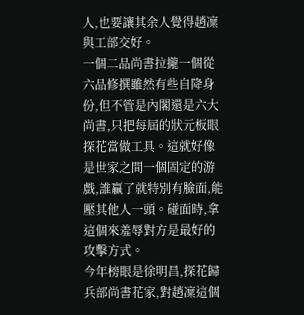人,也要讓其余人覺得趙凜與工部交好。
一個二品尚書拉攏一個從六品修撰雖然有些自降身份,但不管是內閣還是六大尚書,只把每屆的狀元板眼探花當做工具。這就好像是世家之間一個固定的游戲,誰贏了就特別有臉面,能壓其他人一頭。碰面時,拿這個來羞辱對方是最好的攻擊方式。
今年榜眼是徐明昌,探花歸兵部尚書花家,對趙凜這個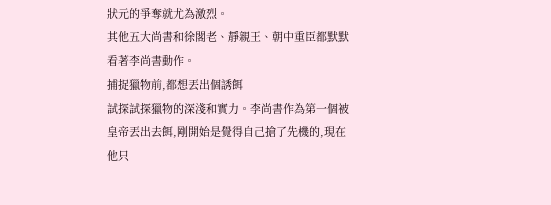狀元的爭奪就尤為激烈。
其他五大尚書和徐閣老、靜親王、朝中重臣都默默看著李尚書動作。
捕捉獵物前,都想丟出個誘餌
試探試探獵物的深淺和實力。李尚書作為第一個被皇帝丟出去餌,剛開始是覺得自己搶了先機的,現在他只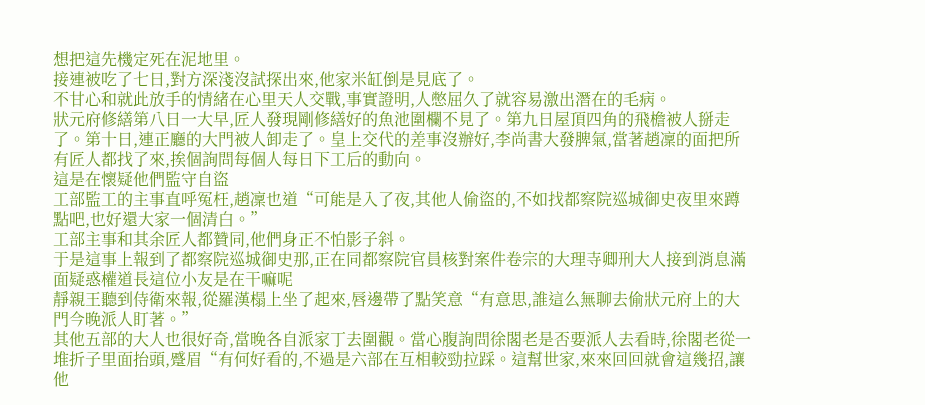想把這先機定死在泥地里。
接連被吃了七日,對方深淺沒試探出來,他家米缸倒是見底了。
不甘心和就此放手的情緒在心里天人交戰,事實證明,人憋屈久了就容易激出潛在的毛病。
狀元府修繕第八日一大早,匠人發現剛修繕好的魚池圍欄不見了。第九日屋頂四角的飛檐被人掰走了。第十日,連正廳的大門被人卸走了。皇上交代的差事沒辦好,李尚書大發脾氣,當著趙凜的面把所有匠人都找了來,挨個詢問每個人每日下工后的動向。
這是在懷疑他們監守自盜
工部監工的主事直呼冤枉,趙凜也道“可能是入了夜,其他人偷盜的,不如找都察院巡城御史夜里來蹲點吧,也好還大家一個清白。”
工部主事和其余匠人都贊同,他們身正不怕影子斜。
于是這事上報到了都察院巡城御史那,正在同都察院官員核對案件卷宗的大理寺卿刑大人接到消息滿面疑惑權道長這位小友是在干嘛呢
靜親王聽到侍衛來報,從羅漢榻上坐了起來,唇邊帶了點笑意“有意思,誰這么無聊去偷狀元府上的大門今晚派人盯著。”
其他五部的大人也很好奇,當晚各自派家丁去圍觀。當心腹詢問徐閣老是否要派人去看時,徐閣老從一堆折子里面抬頭,蹙眉“有何好看的,不過是六部在互相較勁拉踩。這幫世家,來來回回就會這幾招,讓他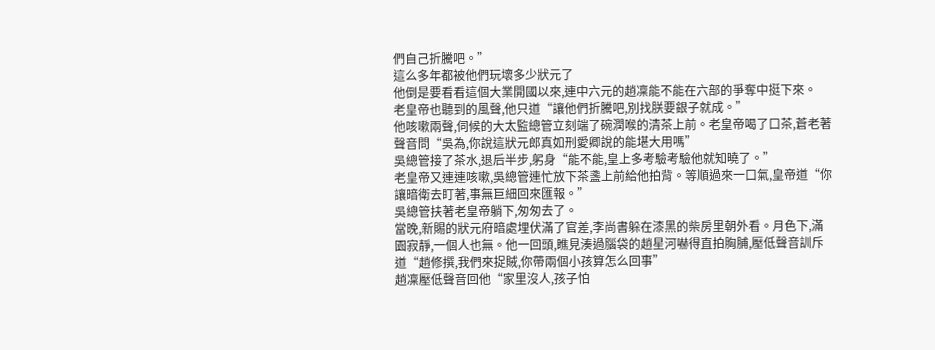們自己折騰吧。”
這么多年都被他們玩壞多少狀元了
他倒是要看看這個大業開國以來,連中六元的趙凜能不能在六部的爭奪中挺下來。
老皇帝也聽到的風聲,他只道“讓他們折騰吧,別找朕要銀子就成。”
他咳嗽兩聲,伺候的大太監總管立刻端了碗潤喉的清茶上前。老皇帝喝了口茶,蒼老著聲音問“吳為,你說這狀元郎真如刑愛卿說的能堪大用嗎”
吳總管接了茶水,退后半步,躬身“能不能,皇上多考驗考驗他就知曉了。”
老皇帝又連連咳嗽,吳總管連忙放下茶盞上前給他拍背。等順過來一口氣,皇帝道“你讓暗衛去盯著,事無巨細回來匯報。”
吳總管扶著老皇帝躺下,匆匆去了。
當晚,新賜的狀元府暗處埋伏滿了官差,李尚書躲在漆黑的柴房里朝外看。月色下,滿園寂靜,一個人也無。他一回頭,瞧見湊過腦袋的趙星河嚇得直拍胸脯,壓低聲音訓斥道“趙修撰,我們來捉賊,你帶兩個小孩算怎么回事”
趙凜壓低聲音回他“家里沒人,孩子怕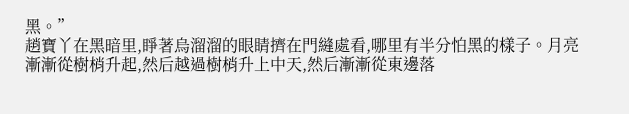黑。”
趙寶丫在黑暗里,睜著烏溜溜的眼睛擠在門縫處看,哪里有半分怕黑的樣子。月亮漸漸從樹梢升起,然后越過樹梢升上中天,然后漸漸從東邊落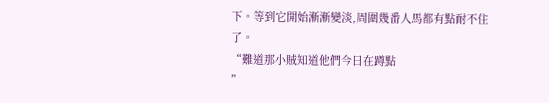下。等到它開始漸漸變淡,周圍幾番人馬都有點耐不住了。
“難道那小賊知道他們今日在蹲點
”